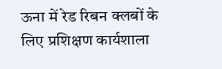ऊना में रेड रिबन क्लबों के लिए प्रशिक्षण कार्यशाला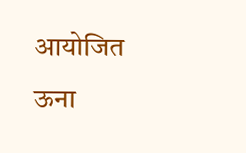आयोजित
ऊना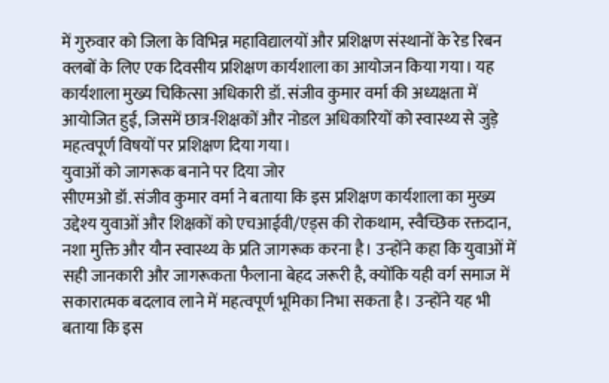में गुरुवार को जिला के विभिन्न महाविद्यालयों और प्रशिक्षण संस्थानों के रेड रिबन क्लबों के लिए एक दिवसीय प्रशिक्षण कार्यशाला का आयोजन किया गया। यह कार्यशाला मुख्य चिकित्सा अधिकारी डॉ. संजीव कुमार वर्मा की अध्यक्षता में आयोजित हुई, जिसमें छात्र-शिक्षकों और नोडल अधिकारियों को स्वास्थ्य से जुड़े महत्वपूर्ण विषयों पर प्रशिक्षण दिया गया।
युवाओं को जागरूक बनाने पर दिया जोर
सीएमओ डॉ. संजीव कुमार वर्मा ने बताया कि इस प्रशिक्षण कार्यशाला का मुख्य उद्देश्य युवाओं और शिक्षकों को एचआईवी/एड्स की रोकथाम, स्वैच्छिक रक्तदान, नशा मुक्ति और यौन स्वास्थ्य के प्रति जागरूक करना है। उन्होंने कहा कि युवाओं में सही जानकारी और जागरूकता फैलाना बेहद जरूरी है, क्योंकि यही वर्ग समाज में सकारात्मक बदलाव लाने में महत्वपूर्ण भूमिका निभा सकता है। उन्होंने यह भी बताया कि इस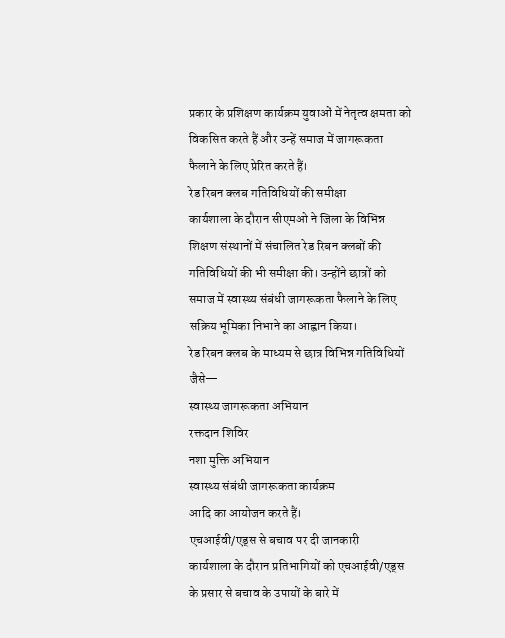प्रकार के प्रशिक्षण कार्यक्रम युवाओं में नेतृत्व क्षमता को विकसित करते हैं और उन्हें समाज में जागरूकता फैलाने के लिए प्रेरित करते हैं।
रेड रिबन क्लब गतिविधियों की समीक्षा
कार्यशाला के दौरान सीएमओ ने जिला के विभिन्न शिक्षण संस्थानों में संचालित रेड रिबन क्लबों की गतिविधियों की भी समीक्षा की। उन्होंने छात्रों को समाज में स्वास्थ्य संबंधी जागरूकता फैलाने के लिए सक्रिय भूमिका निभाने का आह्वान किया।
रेड रिबन क्लब के माध्यम से छात्र विभिन्न गतिविधियों जैसे—
स्वास्थ्य जागरूकता अभियान
रक्तदान शिविर
नशा मुक्ति अभियान
स्वास्थ्य संबंधी जागरूकता कार्यक्रम
आदि का आयोजन करते हैं।
एचआईवी/एड्स से बचाव पर दी जानकारी
कार्यशाला के दौरान प्रतिभागियों को एचआईवी/एड्स के प्रसार से बचाव के उपायों के बारे में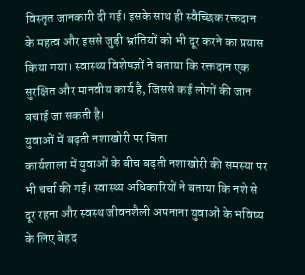विस्तृत जानकारी दी गई। इसके साथ ही स्वैच्छिक रक्तदान के महत्व और इससे जुड़ी भ्रांतियों को भी दूर करने का प्रयास किया गया। स्वास्थ्य विशेषज्ञों ने बताया कि रक्तदान एक सुरक्षित और मानवीय कार्य है, जिससे कई लोगों की जान बचाई जा सकती है।
युवाओं में बढ़ती नशाखोरी पर चिंता
कार्यशाला में युवाओं के बीच बढ़ती नशाखोरी की समस्या पर भी चर्चा की गई। स्वास्थ्य अधिकारियों ने बताया कि नशे से दूर रहना और स्वस्थ जीवनशैली अपनाना युवाओं के भविष्य के लिए बेहद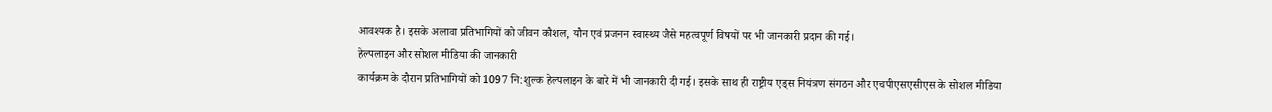आवश्यक है। इसके अलावा प्रतिभागियों को जीवन कौशल, यौन एवं प्रजनन स्वास्थ्य जैसे महत्वपूर्ण विषयों पर भी जानकारी प्रदान की गई।
हेल्पलाइन और सोशल मीडिया की जानकारी
कार्यक्रम के दौरान प्रतिभागियों को 1097 नि:शुल्क हेल्पलाइन के बारे में भी जानकारी दी गई। इसके साथ ही राष्ट्रीय एड्स नियंत्रण संगठन और एचपीएसएसीएस के सोशल मीडिया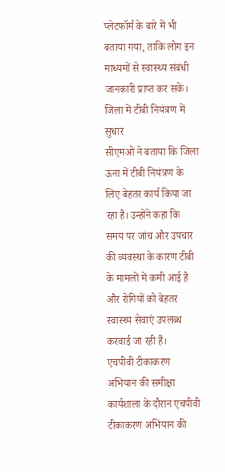प्लेटफॉर्म के बारे में भी बताया गया, ताकि लोग इन माध्यमों से स्वास्थ्य संबंधी जानकारी प्राप्त कर सकें।
जिला में टीबी नियंत्रण में सुधार
सीएमओ ने बताया कि जिला ऊना में टीबी नियंत्रण के लिए बेहतर कार्य किया जा रहा है। उन्होंने कहा कि समय पर जांच और उपचार की व्यवस्था के कारण टीबी के मामलों में कमी आई है और रोगियों को बेहतर स्वास्थ्य सेवाएं उपलब्ध करवाई जा रही हैं।
एचपीवी टीकाकरण अभियान की समीक्षा
कार्यशाला के दौरान एचपीवी टीकाकरण अभियान की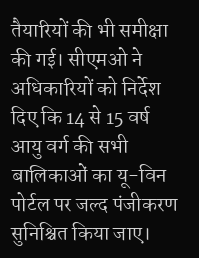तैयारियों की भी समीक्षा की गई। सीएमओ ने अधिकारियों को निर्देश दिए कि 14 से 15 वर्ष आयु वर्ग की सभी बालिकाओं का यू-विन पोर्टल पर जल्द पंजीकरण सुनिश्चित किया जाए।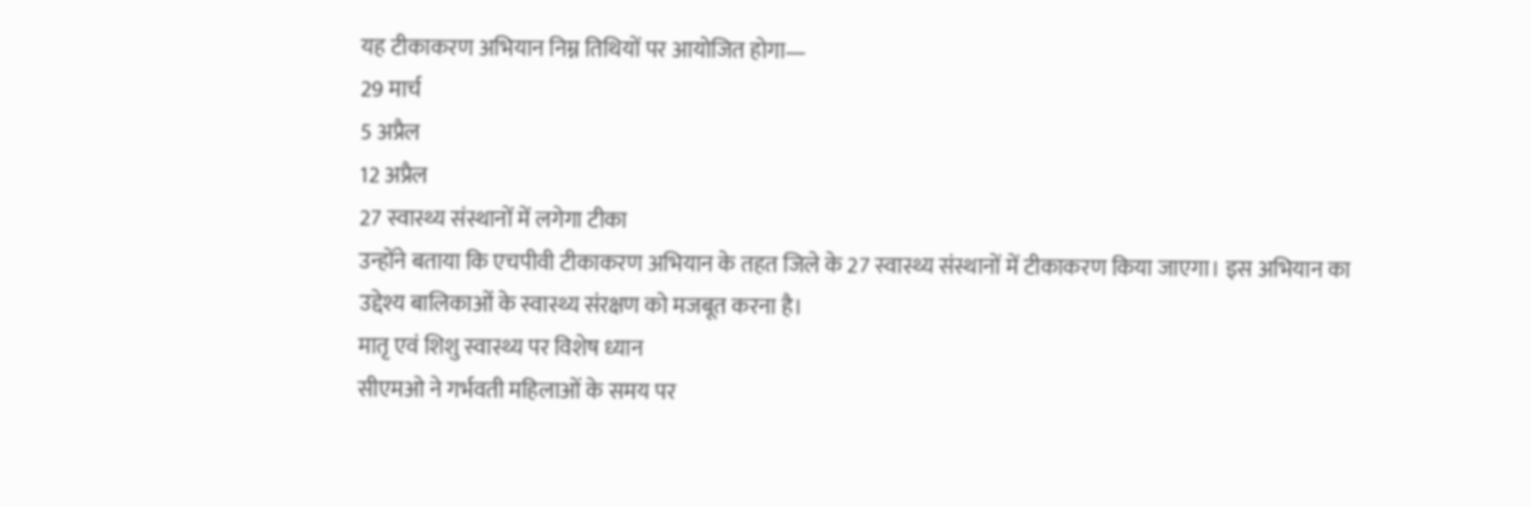यह टीकाकरण अभियान निम्न तिथियों पर आयोजित होगा—
29 मार्च
5 अप्रैल
12 अप्रैल
27 स्वास्थ्य संस्थानों में लगेगा टीका
उन्होंने बताया कि एचपीवी टीकाकरण अभियान के तहत जिले के 27 स्वास्थ्य संस्थानों में टीकाकरण किया जाएगा। इस अभियान का उद्देश्य बालिकाओं के स्वास्थ्य संरक्षण को मजबूत करना है।
मातृ एवं शिशु स्वास्थ्य पर विशेष ध्यान
सीएमओ ने गर्भवती महिलाओं के समय पर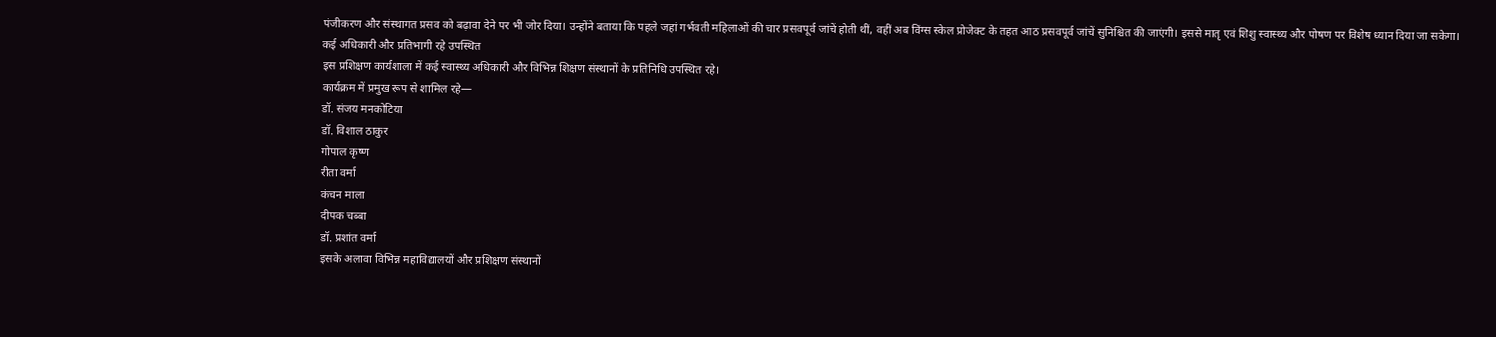पंजीकरण और संस्थागत प्रसव को बढ़ावा देने पर भी जोर दिया। उन्होंने बताया कि पहले जहां गर्भवती महिलाओं की चार प्रसवपूर्व जांचें होती थीं, वहीं अब विंग्स स्केल प्रोजेक्ट के तहत आठ प्रसवपूर्व जांचें सुनिश्चित की जाएंगी। इससे मातृ एवं शिशु स्वास्थ्य और पोषण पर विशेष ध्यान दिया जा सकेगा।
कई अधिकारी और प्रतिभागी रहे उपस्थित
इस प्रशिक्षण कार्यशाला में कई स्वास्थ्य अधिकारी और विभिन्न शिक्षण संस्थानों के प्रतिनिधि उपस्थित रहे।
कार्यक्रम में प्रमुख रूप से शामिल रहे—
डॉ. संजय मनकोटिया
डॉ. विशाल ठाकुर
गोपाल कृष्ण
रीता वर्मा
कंचन माला
दीपक चब्बा
डॉ. प्रशांत वर्मा
इसके अलावा विभिन्न महाविद्यालयों और प्रशिक्षण संस्थानों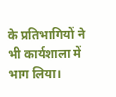के प्रतिभागियों ने भी कार्यशाला में भाग लिया।